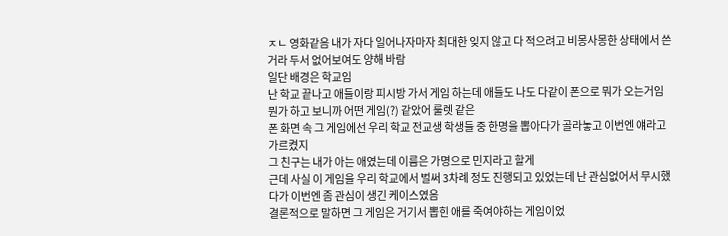ㅈㄴ 영화같음 내가 자다 일어나자마자 최대한 잊지 않고 다 적으려고 비몽사몽한 상태에서 쓴 거라 두서 없어보여도 양해 바람
일단 배경은 학교임
난 학교 끝나고 애들이랑 피시방 가서 게임 하는데 애들도 나도 다같이 폰으로 뭐가 오는거임
뭔가 하고 보니까 어떤 게임(?) 같았어 룰렛 같은
폰 화면 속 그 게임에선 우리 학교 전교생 학생들 중 한명을 뽑아다가 골라놓고 이번엔 얘라고 가르켰지
그 친구는 내가 아는 애였는데 이름은 가명으로 민지라고 할게
근데 사실 이 게임을 우리 학교에서 벌써 3차례 정도 진행되고 있었는데 난 관심없어서 무시했다가 이번엔 좀 관심이 생긴 케이스였음
결론적으로 말하면 그 게임은 거기서 뽑힌 애를 죽여야하는 게임이었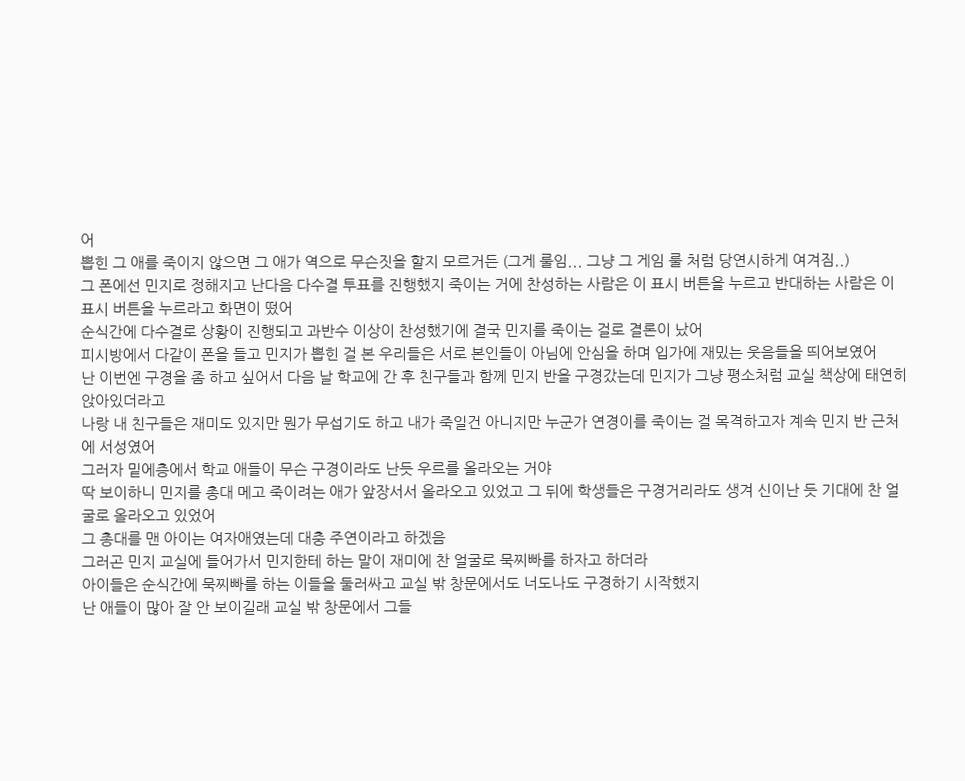어
뽑힌 그 애를 죽이지 않으면 그 애가 역으로 무슨짓을 할지 모르거든 (그게 룰임... 그냥 그 게임 룰 처럼 당연시하게 여겨짐..)
그 폰에선 민지로 정해지고 난다음 다수결 투표를 진행했지 죽이는 거에 찬성하는 사람은 이 표시 버튼을 누르고 반대하는 사람은 이 표시 버튼을 누르라고 화면이 떴어
순식간에 다수결로 상황이 진행되고 과반수 이상이 찬성했기에 결국 민지를 죽이는 걸로 결론이 났어
피시방에서 다같이 폰을 들고 민지가 뽑힌 걸 본 우리들은 서로 본인들이 아님에 안심을 하며 입가에 재밌는 웃음들을 띄어보였어
난 이번엔 구경을 좀 하고 싶어서 다음 날 학교에 간 후 친구들과 함께 민지 반을 구경갔는데 민지가 그냥 평소처럼 교실 책상에 태연히 앉아있더라고
나랑 내 친구들은 재미도 있지만 뭔가 무섭기도 하고 내가 죽일건 아니지만 누군가 연경이를 죽이는 걸 목격하고자 계속 민지 반 근처에 서성였어
그러자 밑에층에서 학교 애들이 무슨 구경이라도 난듯 우르를 올라오는 거야
딱 보이하니 민지를 총대 메고 죽이려는 애가 앞장서서 올라오고 있었고 그 뒤에 학생들은 구경거리라도 생겨 신이난 듯 기대에 찬 얼굴로 올라오고 있었어
그 총대를 맨 아이는 여자애였는데 대충 주연이라고 하겠음
그러곤 민지 교실에 들어가서 민지한테 하는 말이 재미에 찬 얼굴로 묵찌빠를 하자고 하더라
아이들은 순식간에 묵찌빠를 하는 이들을 둘러싸고 교실 밖 창문에서도 너도나도 구경하기 시작했지
난 애들이 많아 잘 안 보이길래 교실 밖 창문에서 그들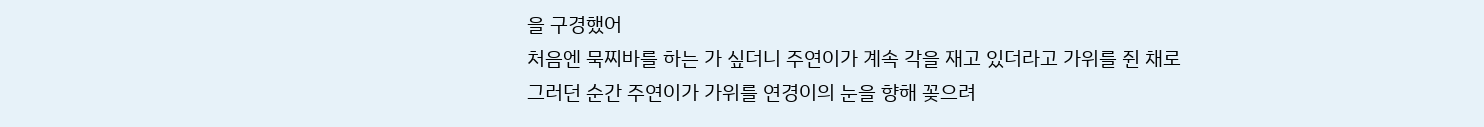을 구경했어
처음엔 묵찌바를 하는 가 싶더니 주연이가 계속 각을 재고 있더라고 가위를 쥔 채로
그러던 순간 주연이가 가위를 연경이의 눈을 향해 꽂으려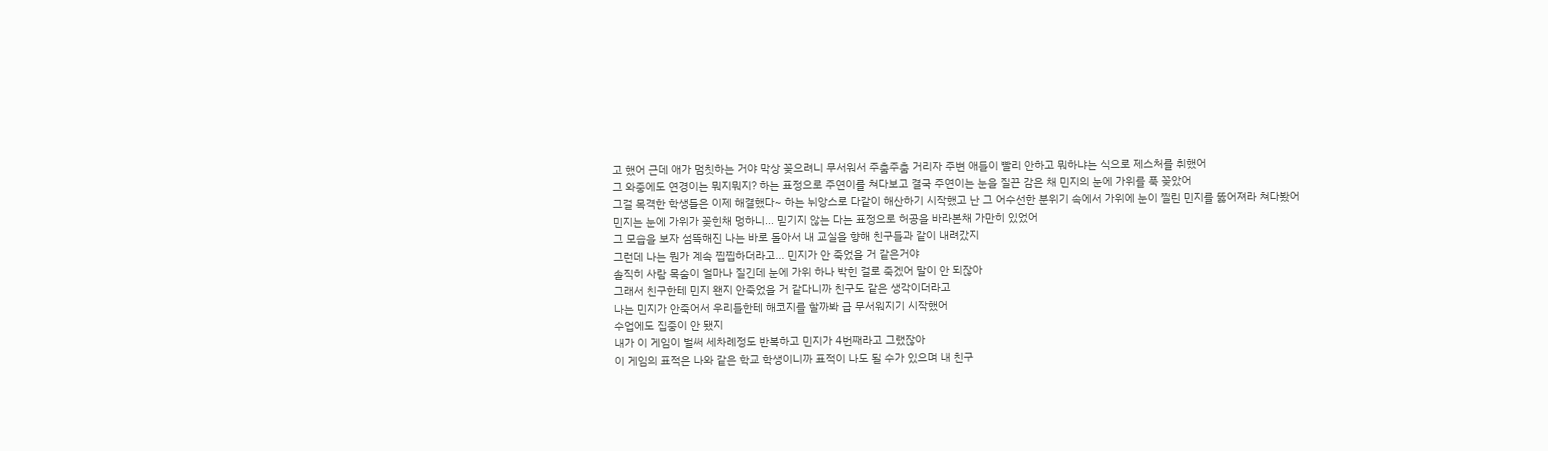고 했어 근데 애가 멈칫하는 거야 막상 꽂으려니 무서워서 주춤주춤 거리자 주변 애들이 빨리 안하고 뭐하냐는 식으로 제스처를 취했어
그 와중에도 연경이는 뭐지뭐지? 하는 표정으로 주연이를 쳐다보고 결국 주연이는 눈을 질끈 감은 채 민지의 눈에 가위를 푹 꽂았어
그걸 목격한 학생들은 이제 해결했다~ 하는 뉘앙스로 다같이 해산하기 시작했고 난 그 어수선한 분위기 속에서 가위에 눈이 찔린 민지를 뚫어져라 쳐다봤어
민지는 눈에 가위가 꽂힌채 멍하니... 믿기지 않는 다는 표정으로 허공을 바라본채 가만히 있었어
그 모습을 보자 섬뜩해진 나는 바로 돌아서 내 교실을 향해 친구들과 같이 내려갔지
그런데 나는 뭔가 계속 찝찝하더라고... 민지가 안 죽었을 거 같은거야
솔직히 사람 목숨이 얼마나 질긴데 눈에 가위 하나 박힌 걸로 죽겠어 말이 안 되잖아
그래서 친구한테 민지 왠지 안죽었을 거 같다니까 친구도 같은 생각이더라고
나는 민지가 안죽어서 우리들한테 해코지를 할까봐 급 무서워지기 시작했어
수업에도 집중이 안 됐지
내가 이 게임이 벌써 세차례정도 반복하고 민지가 4번째라고 그랬잖아
이 게임의 표적은 나와 같은 학교 학생이니까 표적이 나도 될 수가 있으며 내 친구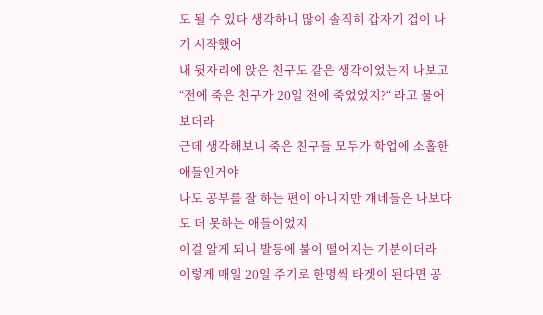도 될 수 있다 생각하니 많이 솔직히 갑자기 겁이 나기 시작했어
내 뒷자리에 앉은 친구도 같은 생각이었는지 나보고 “전에 죽은 친구가 20일 전에 죽었었지?“ 라고 물어보더라
근데 생각해보니 죽은 친구들 모두가 학업에 소홀한 애들인거야
나도 공부를 잘 하는 편이 아니지만 걔네들은 나보다도 더 못하는 애들이었지
이걸 알게 되니 발등에 불이 떨어지는 기분이더라
이렇게 매일 20일 주기로 한명씩 타겟이 된다면 공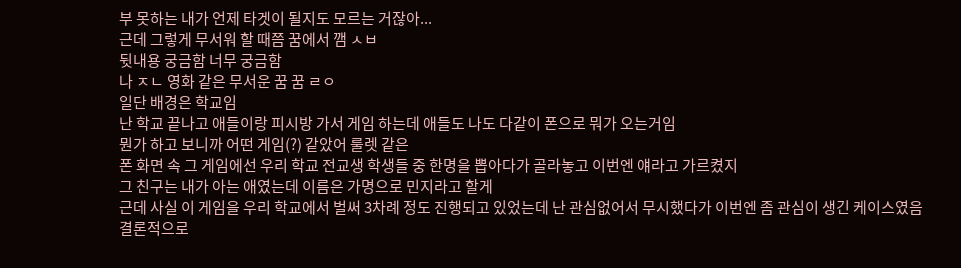부 못하는 내가 언제 타겟이 될지도 모르는 거잖아...
근데 그렇게 무서워 할 때쯤 꿈에서 깸 ㅅㅂ
뒷내용 궁금함 너무 궁금함
나 ㅈㄴ 영화 같은 무서운 꿈 꿈 ㄹㅇ
일단 배경은 학교임
난 학교 끝나고 애들이랑 피시방 가서 게임 하는데 애들도 나도 다같이 폰으로 뭐가 오는거임
뭔가 하고 보니까 어떤 게임(?) 같았어 룰렛 같은
폰 화면 속 그 게임에선 우리 학교 전교생 학생들 중 한명을 뽑아다가 골라놓고 이번엔 얘라고 가르켰지
그 친구는 내가 아는 애였는데 이름은 가명으로 민지라고 할게
근데 사실 이 게임을 우리 학교에서 벌써 3차례 정도 진행되고 있었는데 난 관심없어서 무시했다가 이번엔 좀 관심이 생긴 케이스였음
결론적으로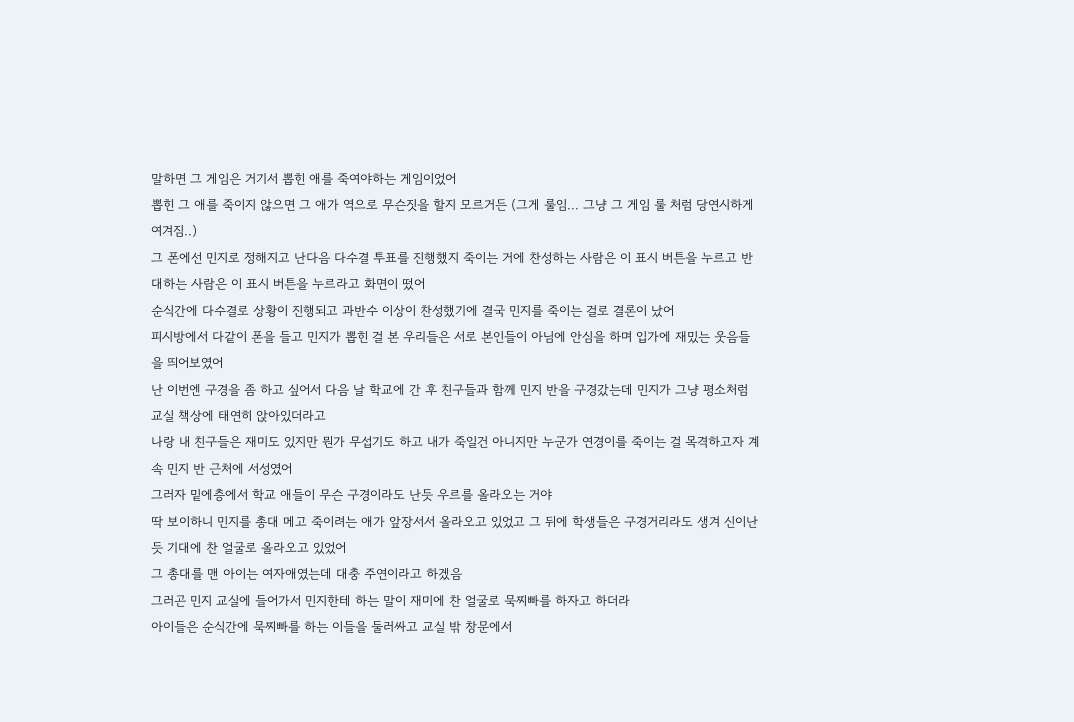말하면 그 게임은 거기서 뽑힌 애를 죽여야하는 게임이었어
뽑힌 그 애를 죽이지 않으면 그 애가 역으로 무슨짓을 할지 모르거든 (그게 룰임... 그냥 그 게임 룰 처럼 당연시하게 여겨짐..)
그 폰에선 민지로 정해지고 난다음 다수결 투표를 진행했지 죽이는 거에 찬성하는 사람은 이 표시 버튼을 누르고 반대하는 사람은 이 표시 버튼을 누르라고 화면이 떴어
순식간에 다수결로 상황이 진행되고 과반수 이상이 찬성했기에 결국 민지를 죽이는 걸로 결론이 났어
피시방에서 다같이 폰을 들고 민지가 뽑힌 걸 본 우리들은 서로 본인들이 아님에 안심을 하며 입가에 재밌는 웃음들을 띄어보였어
난 이번엔 구경을 좀 하고 싶어서 다음 날 학교에 간 후 친구들과 함께 민지 반을 구경갔는데 민지가 그냥 평소처럼 교실 책상에 태연히 앉아있더라고
나랑 내 친구들은 재미도 있지만 뭔가 무섭기도 하고 내가 죽일건 아니지만 누군가 연경이를 죽이는 걸 목격하고자 계속 민지 반 근처에 서성였어
그러자 밑에층에서 학교 애들이 무슨 구경이라도 난듯 우르를 올라오는 거야
딱 보이하니 민지를 총대 메고 죽이려는 애가 앞장서서 올라오고 있었고 그 뒤에 학생들은 구경거리라도 생겨 신이난 듯 기대에 찬 얼굴로 올라오고 있었어
그 총대를 맨 아이는 여자애였는데 대충 주연이라고 하겠음
그러곤 민지 교실에 들어가서 민지한테 하는 말이 재미에 찬 얼굴로 묵찌빠를 하자고 하더라
아이들은 순식간에 묵찌빠를 하는 이들을 둘러싸고 교실 밖 창문에서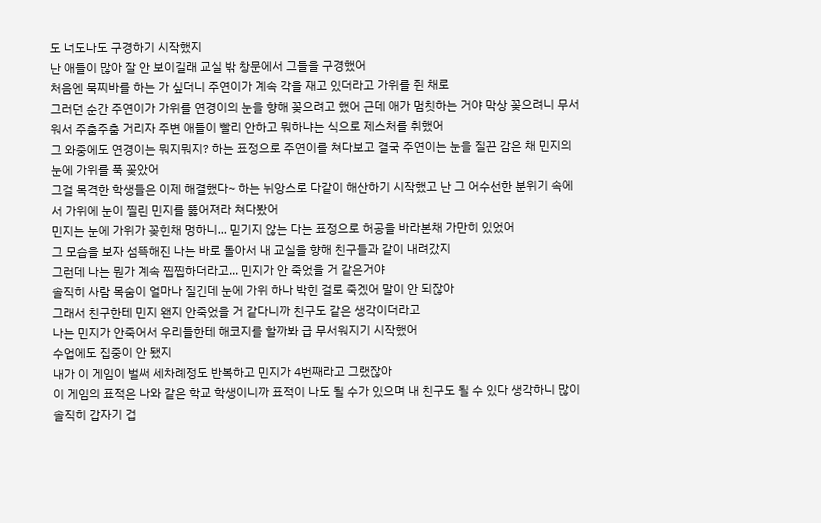도 너도나도 구경하기 시작했지
난 애들이 많아 잘 안 보이길래 교실 밖 창문에서 그들을 구경했어
처음엔 묵찌바를 하는 가 싶더니 주연이가 계속 각을 재고 있더라고 가위를 쥔 채로
그러던 순간 주연이가 가위를 연경이의 눈을 향해 꽂으려고 했어 근데 애가 멈칫하는 거야 막상 꽂으려니 무서워서 주춤주춤 거리자 주변 애들이 빨리 안하고 뭐하냐는 식으로 제스처를 취했어
그 와중에도 연경이는 뭐지뭐지? 하는 표정으로 주연이를 쳐다보고 결국 주연이는 눈을 질끈 감은 채 민지의 눈에 가위를 푹 꽂았어
그걸 목격한 학생들은 이제 해결했다~ 하는 뉘앙스로 다같이 해산하기 시작했고 난 그 어수선한 분위기 속에서 가위에 눈이 찔린 민지를 뚫어져라 쳐다봤어
민지는 눈에 가위가 꽂힌채 멍하니... 믿기지 않는 다는 표정으로 허공을 바라본채 가만히 있었어
그 모습을 보자 섬뜩해진 나는 바로 돌아서 내 교실을 향해 친구들과 같이 내려갔지
그런데 나는 뭔가 계속 찝찝하더라고... 민지가 안 죽었을 거 같은거야
솔직히 사람 목숨이 얼마나 질긴데 눈에 가위 하나 박힌 걸로 죽겠어 말이 안 되잖아
그래서 친구한테 민지 왠지 안죽었을 거 같다니까 친구도 같은 생각이더라고
나는 민지가 안죽어서 우리들한테 해코지를 할까봐 급 무서워지기 시작했어
수업에도 집중이 안 됐지
내가 이 게임이 벌써 세차례정도 반복하고 민지가 4번째라고 그랬잖아
이 게임의 표적은 나와 같은 학교 학생이니까 표적이 나도 될 수가 있으며 내 친구도 될 수 있다 생각하니 많이 솔직히 갑자기 겁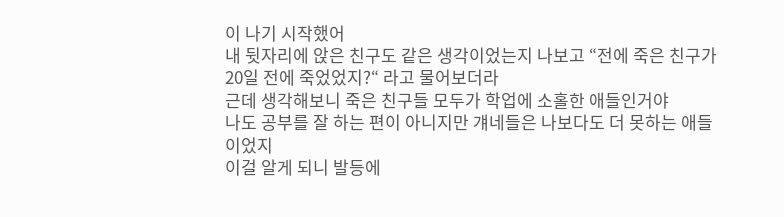이 나기 시작했어
내 뒷자리에 앉은 친구도 같은 생각이었는지 나보고 “전에 죽은 친구가 20일 전에 죽었었지?“ 라고 물어보더라
근데 생각해보니 죽은 친구들 모두가 학업에 소홀한 애들인거야
나도 공부를 잘 하는 편이 아니지만 걔네들은 나보다도 더 못하는 애들이었지
이걸 알게 되니 발등에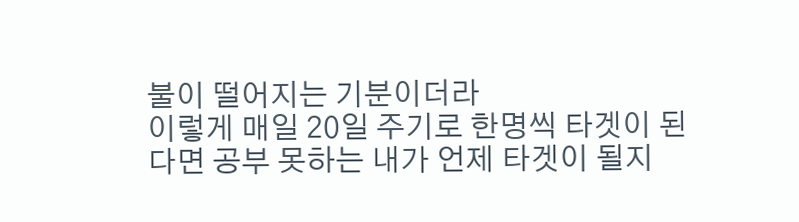불이 떨어지는 기분이더라
이렇게 매일 20일 주기로 한명씩 타겟이 된다면 공부 못하는 내가 언제 타겟이 될지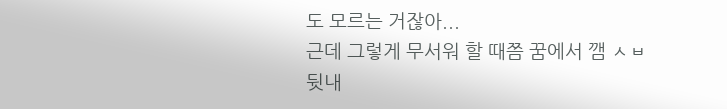도 모르는 거잖아...
근데 그렇게 무서워 할 때쯤 꿈에서 깸 ㅅㅂ
뒷내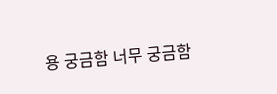용 궁금함 너무 궁금함